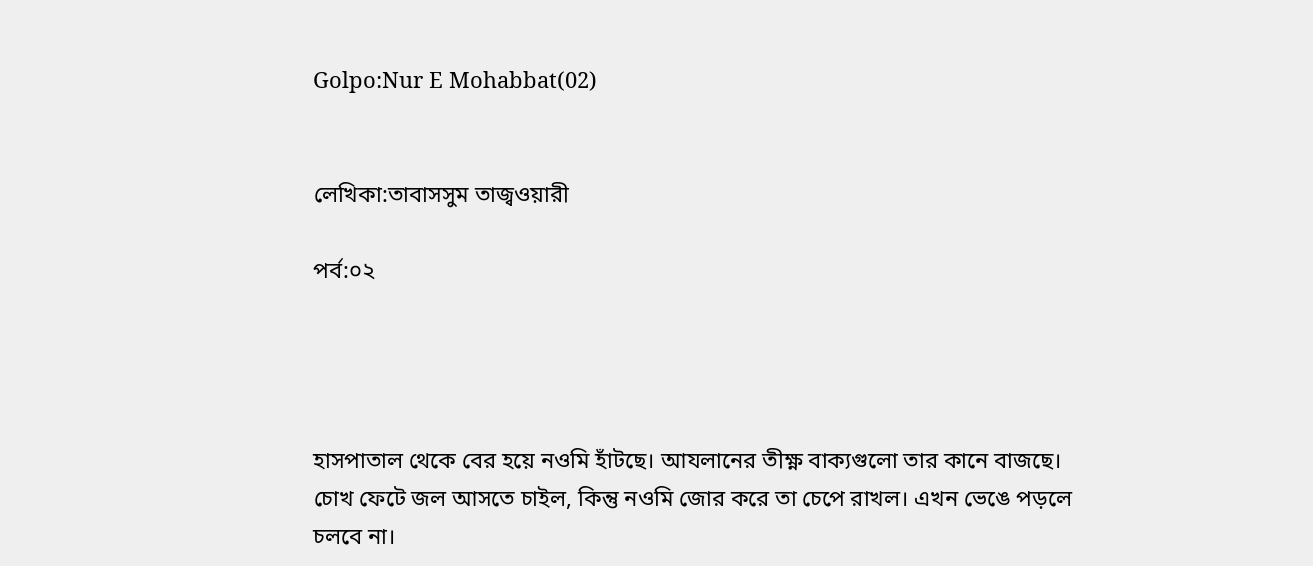Golpo:Nur E Mohabbat(02)


লেখিকা:তাবাসসুম তাজ্বওয়ারী

পর্ব:০২




হাসপাতাল থেকে বের হয়ে নওমি হাঁটছে। আযলানের তীক্ষ্ণ বাক্যগুলো তার কানে বাজছে। চোখ ফেটে জল আসতে চাইল, কিন্তু নওমি জোর করে তা চেপে রাখল। এখন ভেঙে পড়লে চলবে না।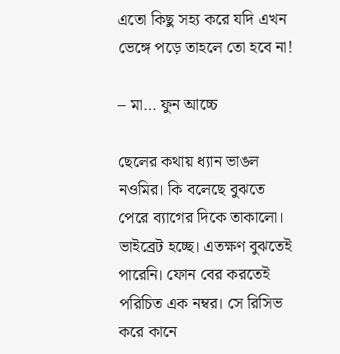এতো কিছু সহ্য করে যদি এখন ভেঙ্গে পড়ে তাহলে তো হবে না!

– মা… ফুন আচ্চে

ছেলের কথায় ধ্যান ভাঙল নওমির। কি বলেছে বুঝতে পেরে ব্যাগের দিকে তাকালো। ভাইব্রেট হচ্ছে। এতক্ষণ বুঝতেই পারেনি। ফোন বের করতেই পরিচিত এক নম্বর। সে রিসিভ করে কানে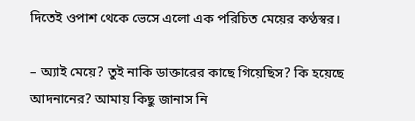দিতেই ওপাশ থেকে ভেসে এলো এক পরিচিত মেয়ের কণ্ঠস্বর।

– অ্যাই মেয়ে? তুই নাকি ডাক্তারের কাছে গিয়েছিস? কি হয়েছে আদনানের? আমায় কিছু জানাস নি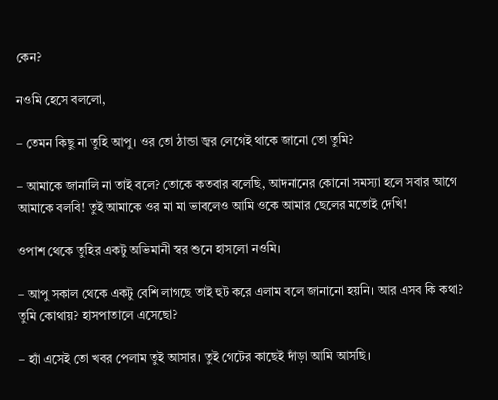কেন?

নওমি হেসে বললো,

– তেমন কিছু না তুহি আপু। ওর তো ঠান্ডা জ্বর লেগেই থাকে জানো তো তুমি?

– আমাকে জানালি না তাই বলে? তোকে কতবার বলেছি, আদনানের কোনো সমস্যা হলে সবার আগে আমাকে বলবি! তুই আমাকে ওর মা মা ভাবলেও আমি ওকে আমার ছেলের মতোই দেখি!

ওপাশ থেকে তুহির একটু অভিমানী স্বর শুনে হাসলো নওমি।

– আপু সকাল থেকে একটু বেশি লাগছে তাই হুট করে এলাম বলে জানানো হয়নি। আর এসব কি কথা? তুমি কোথায়? হাসপাতালে এসেছো?

– হ্যাঁ এসেই তো খবর পেলাম তুই আসার। তুই গেটের কাছেই দাঁড়া আমি আসছি।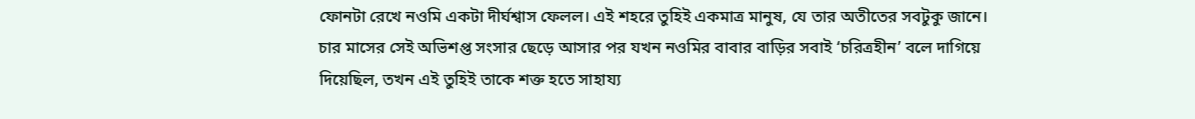ফোনটা রেখে নওমি একটা দীর্ঘশ্বাস ফেলল। এই শহরে তুহিই একমাত্র মানুষ, যে তার অতীতের সবটুকু জানে। চার মাসের সেই অভিশপ্ত সংসার ছেড়ে আসার পর যখন নওমির বাবার বাড়ির সবাই ‘চরিত্রহীন’ বলে দাগিয়ে দিয়েছিল, তখন এই তুহিই তাকে শক্ত হতে সাহায্য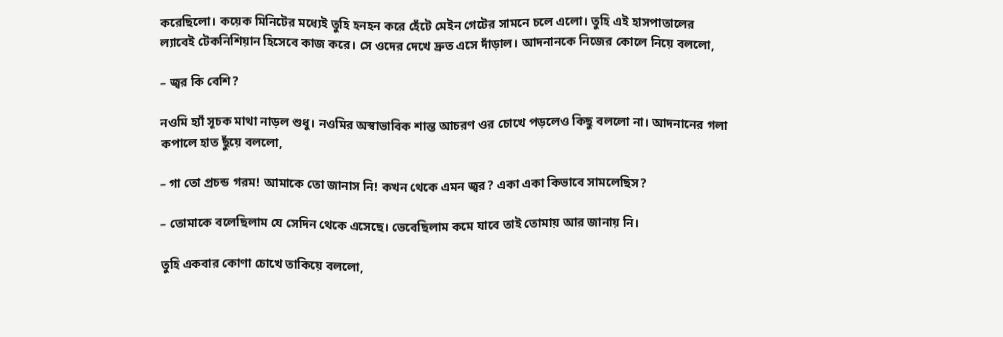করেছিলো। কয়েক মিনিটের মধ্যেই তুহি হনহন করে হেঁটে মেইন গেটের সামনে চলে এলো। তুহি এই হাসপাতালের ল্যাবেই টেকনিশিয়ান হিসেবে কাজ করে। সে ওদের দেখে দ্রুত এসে দাঁড়াল। আদনানকে নিজের কোলে নিয়ে বললো,

– জ্বর কি বেশি?

নওমি হ্যাঁ সূচক মাথা নাড়ল শুধু। নওমির অস্বাভাবিক শান্ত আচরণ ওর চোখে পড়লেও কিছু বললো না। আদনানের গলা কপালে হাত ছুঁয়ে বললো,

– গা তো প্রচন্ড গরম! আমাকে তো জানাস নি! কখন থেকে এমন জ্বর? একা একা কিভাবে সামলেছিস?

– তোমাকে বলেছিলাম যে সেদিন থেকে এসেছে। ভেবেছিলাম কমে যাবে তাই তোমায় আর জানায় নি।

তুহি একবার কোণা চোখে তাকিয়ে বললো,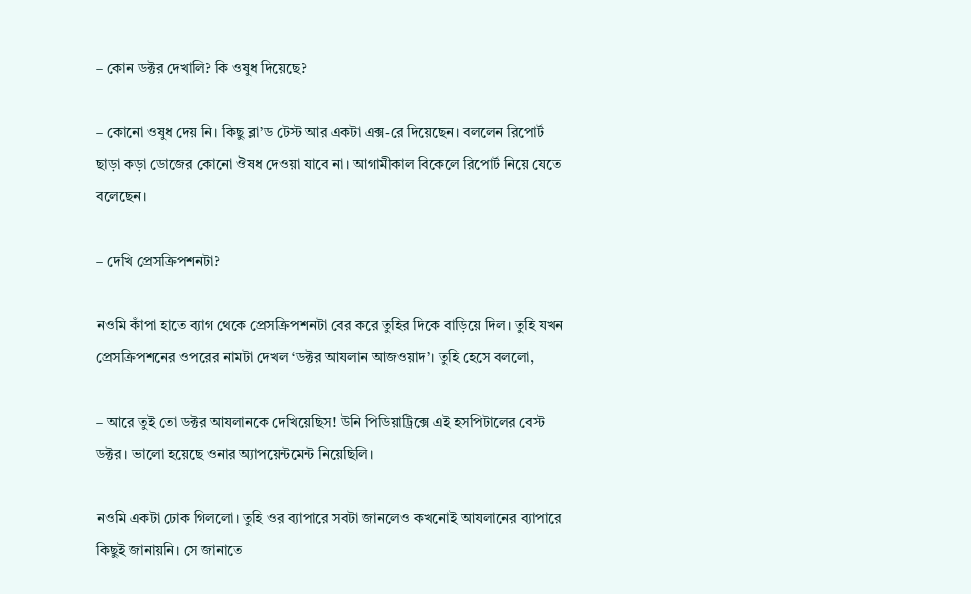– কোন ডক্টর দেখালি? কি ওষুধ দিয়েছে?

– কোনো ওষুধ দেয় নি। কিছু ব্লা’ড টেস্ট আর একটা এক্স-রে দিয়েছেন। বললেন রিপোর্ট ছাড়া কড়া ডোজের কোনো ঔষধ দেওয়া যাবে না। আগামীকাল বিকেলে রিপোর্ট নিয়ে যেতে বলেছেন।

– দেখি প্রেসক্রিপশনটা?

নওমি কাঁপা হাতে ব্যাগ থেকে প্রেসক্রিপশনটা বের করে তুহির দিকে বাড়িয়ে দিল। তুহি যখন প্রেসক্রিপশনের ওপরের নামটা দেখল ‘ডক্টর আযলান আজওয়াদ’। তুহি হেসে বললো,

– আরে তুই তো ডক্টর আযলানকে দেখিয়েছিস! উনি পিডিয়াট্রিক্সে এই হসপিটালের বেস্ট ডক্টর। ভালো হয়েছে ওনার অ্যাপয়েন্টমেন্ট নিয়েছিলি।

নওমি একটা ঢোক গিললো। তুহি ওর ব্যাপারে সবটা জানলেও কখনোই আযলানের ব্যাপারে কিছুই জানায়নি। সে জানাতে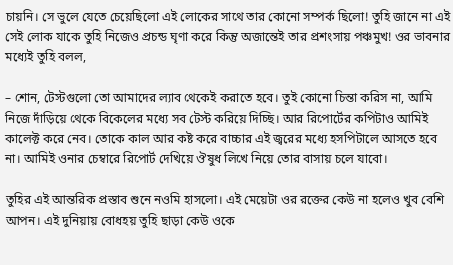চায়নি। সে ভুলে যেতে চেয়েছিলো এই লোকের সাথে তার কোনো সম্পর্ক ছিলো! তুহি জানে না এই সেই লোক যাকে তুহি নিজেও প্রচন্ড ঘৃণা করে কিন্তু অজান্তেই তার প্রশংসায় পঞ্চমুখ! ওর ভাবনার মধ্যেই তুহি বলল,

– শোন, টেস্টগুলো তো আমাদের ল্যাব থেকেই করাতে হবে। তুই কোনো চিন্তা করিস না, আমি নিজে দাঁড়িয়ে থেকে বিকেলের মধ্যে সব টেস্ট করিয়ে দিচ্ছি। আর রিপোর্টের কপিটাও আমিই কালেক্ট করে নেব। তোকে কাল আর কষ্ট করে বাচ্চার এই জ্বরের মধ্যে হসপিটালে আসতে হবে না। আমিই ওনার চেম্বারে রিপোর্ট দেখিয়ে ঔষুধ লিখে নিয়ে তোর বাসায় চলে যাবো।

তুহির এই আন্তরিক প্রস্তাব শুনে নওমি হাসলো। এই মেয়েটা ওর রক্তের কেউ না হলেও খুব বেশি আপন। এই দুনিয়ায় বোধহয় তুহি ছাড়া কেউ ওকে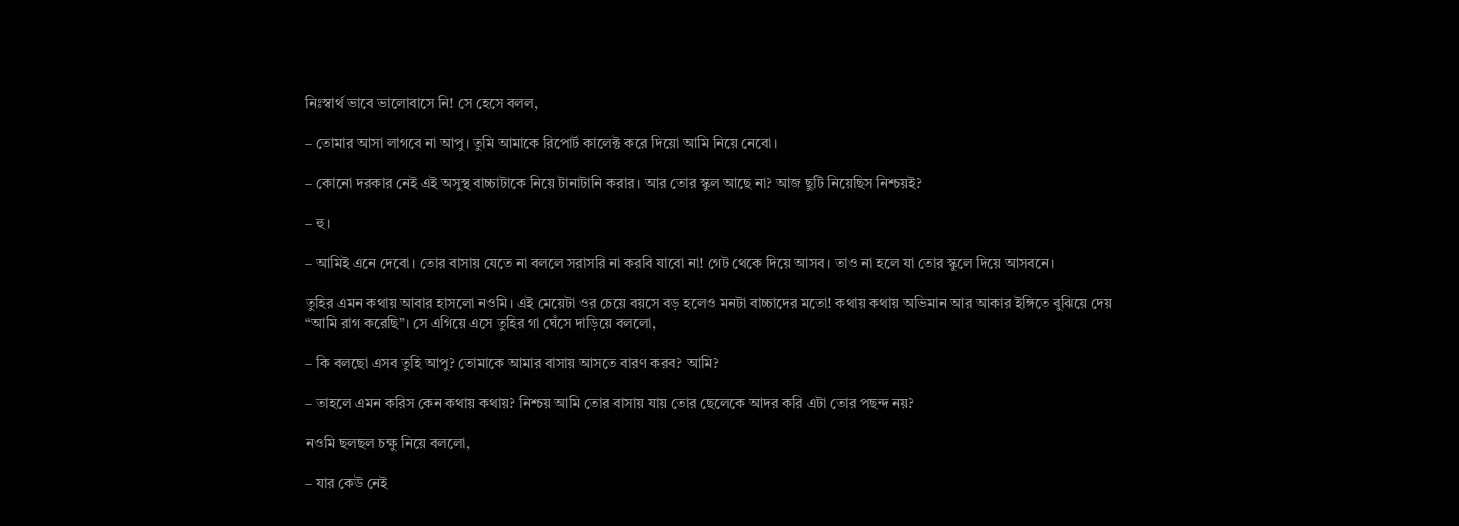নিঃস্বার্থ ভাবে ভালোবাসে নি! সে হেসে বলল,

– তোমার আসা লাগবে না আপু। তুমি আমাকে রিপোর্ট কালেক্ট করে দিয়ো আমি নিয়ে নেবো।

– কোনো দরকার নেই এই অসুস্থ বাচ্চাটাকে নিয়ে টানাটানি করার। আর তোর স্কুল আছে না? আজ ছুটি নিয়েছিস নিশ্চয়ই?

– হু।

– আমিই এনে দেবো। তোর বাসায় যেতে না বললে সরাসরি না করবি যাবো না! গেট থেকে দিয়ে আসব। তাও না হলে যা তোর স্কুলে দিয়ে আসবনে।

তুহির এমন কথায় আবার হাসলো নওমি। এই মেয়েটা ওর চেয়ে বয়সে বড় হলেও মনটা বাচ্চাদের মতো! কথায় কথায় অভিমান আর আকার ইঙ্গিতে বুঝিয়ে দেয় “আমি রাগ করেছি”। সে এগিয়ে এসে তুহির গা ঘেঁসে দাড়িয়ে বললো,

– কি বলছো এসব তুহি আপু? তোমাকে আমার বাসায় আসতে বারণ করব? আমি?

– তাহলে এমন করিস কেন কথায় কথায়? নিশ্চয় আমি তোর বাসায় যায় তোর ছেলেকে আদর করি এটা তোর পছন্দ নয়?

নওমি ছলছল চক্ষু নিয়ে বললো,

– যার কেউ নেই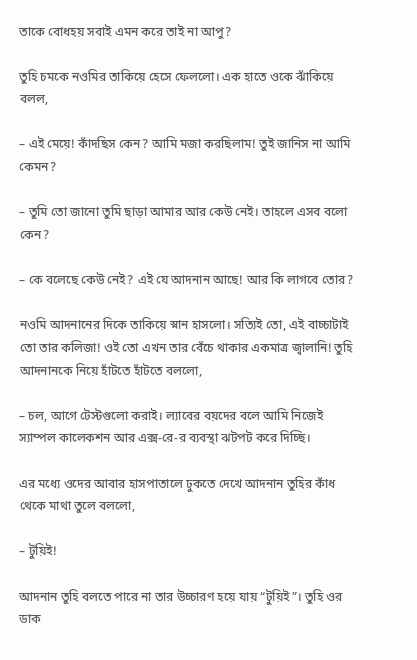তাকে বোধহয় সবাই এমন করে তাই না আপু?

তুহি চমকে নওমির তাকিয়ে হেসে ফেললো। এক হাতে ওকে ঝাঁকিয়ে বলল,

– এই মেয়ে! কাঁদছিস কেন? আমি মজা করছিলাম! তুই জানিস না আমি কেমন?

– তুমি তো জানো তুমি ছাড়া আমার আর কেউ নেই। তাহলে এসব বলো কেন?

– কে বলেছে কেউ নেই? এই যে আদনান আছে! আর কি লাগবে তোর?

নওমি আদনানের দিকে তাকিয়ে স্নান হাসলো। সত্যিই তো, এই বাচ্চাটাই তো তার কলিজা! ওই তো এখন তার বেঁচে থাকার একমাত্র জ্বালানি! তুহি আদনানকে নিয়ে হাঁটতে হাঁটতে বললো,

– চল, আগে টেস্টগুলো করাই। ল্যাবের বয়দের বলে আমি নিজেই স্যাম্পল কালেকশন আর এক্স-রে-র ব্যবস্থা ঝটপট করে দিচ্ছি।

এর মধ্যে ওদের আবার হাসপাতালে ঢুকতে দেখে আদনান তুহির কাঁধ থেকে মাথা তুলে বললো,

– টুয়িই!

আদনান তুহি বলতে পারে না তার উচ্চারণ হয়ে যায় “টুয়িই”। তুহি ওর ডাক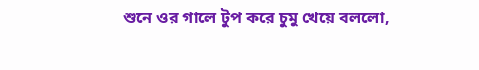শুনে ওর গালে টুপ করে চুমু খেয়ে বললো,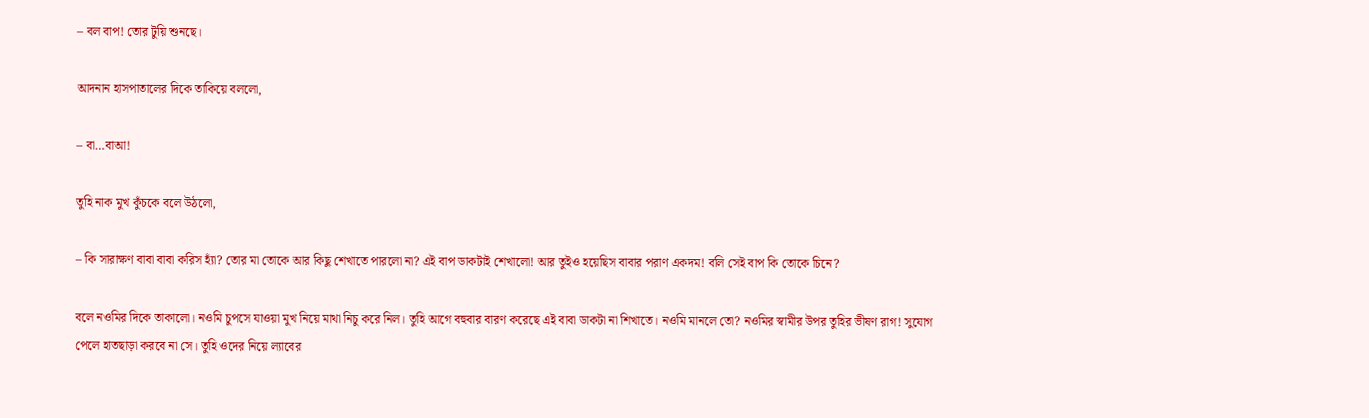– বল বাপ! তোর টুয়ি শুনছে।

আদনান হাসপাতালের দিকে তাকিয়ে বললো,

– বা…বাআ!

তুহি নাক মুখ কুঁচকে বলে উঠলো,

– কি সারাক্ষণ বাবা বাবা করিস হ্যাঁ? তোর মা তোকে আর কিছু শেখাতে পারলো না? এই বাপ ডাকটাই শেখালো! আর তুইও হয়েছিস বাবার পরাণ একদম! বলি সেই বাপ কি তোকে চিনে?

বলে নওমির দিকে তাকালো। নওমি চুপসে যাওয়া মুখ নিয়ে মাথা নিচু করে নিল। তুহি আগে বহুবার বারণ করেছে এই বাবা ডাকটা না শিখাতে। নওমি মানলে তো? নওমির স্বামীর উপর তুহির ভীষণ রাগ! সুযোগ পেলে হাতছাড়া করবে না সে। তুহি ওদের নিয়ে ল্যাবের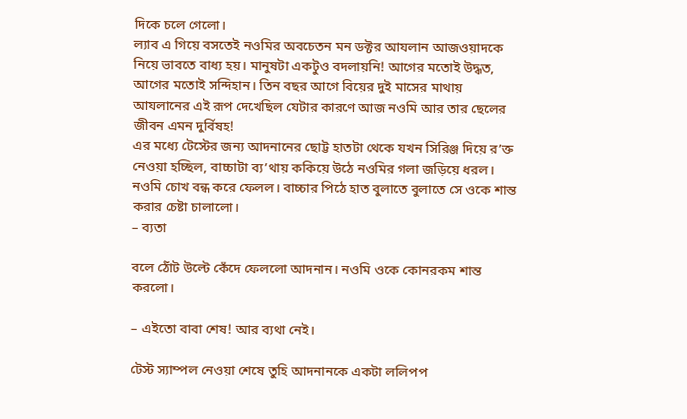দিকে চলে গেলো।
ল্যাব এ গিয়ে বসতেই নওমির অবচেতন মন ডক্টর আযলান আজওয়াদকে নিয়ে ভাবতে বাধ্য হয়। মানুষটা একটুও বদলায়নি! আগের মতোই উদ্ধত, আগের মতোই সন্দিহান। তিন বছর আগে বিয়ের দুই মাসের মাথায় আযলানের এই রূপ দেখেছিল যেটার কারণে আজ নওমি আর তার ছেলের জীবন এমন দুর্বিষহ!
এর মধ্যে টেস্টের জন্য আদনানের ছোট্ট হাতটা থেকে যখন সিরিঞ্জ দিয়ে র’ক্ত নেওয়া হচ্ছিল, বাচ্চাটা ব্য’থায় ককিয়ে উঠে নওমির গলা জড়িয়ে ধরল। নওমি চোখ বন্ধ করে ফেলল। বাচ্চার পিঠে হাত বুলাতে বুলাতে সে ওকে শান্ত করার চেষ্টা চালালো।
– ব্যতা

বলে ঠোঁট উল্টে কেঁদে ফেললো আদনান। নওমি ওকে কোনরকম শান্ত করলো।

– এইতো বাবা শেষ! আর ব্যথা নেই।

টেস্ট স্যাম্পল নেওয়া শেষে তুহি আদনানকে একটা ললিপপ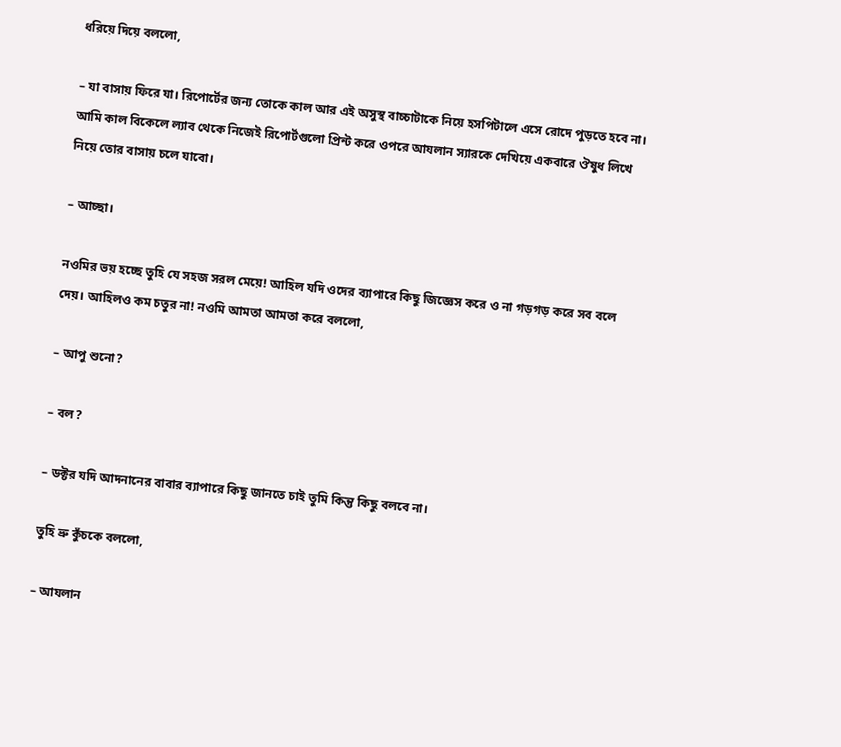ধরিয়ে দিয়ে বললো,

– যা বাসায় ফিরে যা। রিপোর্টের জন্য তোকে কাল আর এই অসুস্থ বাচ্চাটাকে নিয়ে হসপিটালে এসে রোদে পুড়তে হবে না। আমি কাল বিকেলে ল্যাব থেকে নিজেই রিপোর্টগুলো প্রিন্ট করে ওপরে আযলান স্যারকে দেখিয়ে একবারে ঔষুধ লিখে নিয়ে তোর বাসায় চলে যাবো।

– আচ্ছা।

নওমির ভয় হচ্ছে তুহি যে সহজ সরল মেয়ে! আহিল যদি ওদের ব্যাপারে কিছু জিজ্ঞেস করে ও না গড়গড় করে সব বলে দেয়। আহিলও কম চতুর না! নওমি আমতা আমতা করে বললো,

– আপু শুনো?

– বল?

– ডক্টর যদি আদনানের বাবার ব্যাপারে কিছু জানতে চাই তুমি কিন্তু কিছু বলবে না।

তুহি ভ্রু কুঁচকে বললো,

– আযলান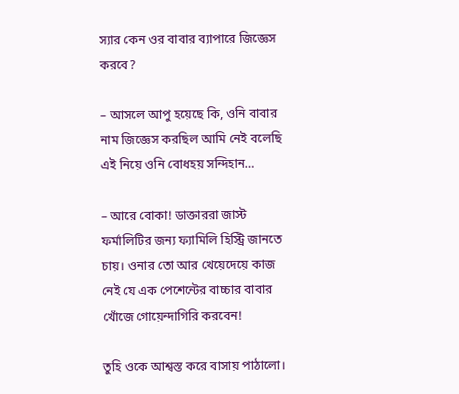স্যার কেন ওর বাবার ব্যাপারে জিজ্ঞেস করবে?

– আসলে আপু হয়েছে কি, ওনি বাবার নাম জিজ্ঞেস করছিল আমি নেই বলেছি এই নিয়ে ওনি বোধহয় সন্দিহান…

– আরে বোকা! ডাক্তাররা জাস্ট ফর্মালিটির জন্য ফ্যামিলি হিস্ট্রি জানতে চায়। ওনার তো আর খেয়েদেয়ে কাজ নেই যে এক পেশেন্টের বাচ্চার বাবার খোঁজে গোয়েন্দাগিরি করবেন!

তুহি ওকে আশ্বস্ত করে বাসায় পাঠালো।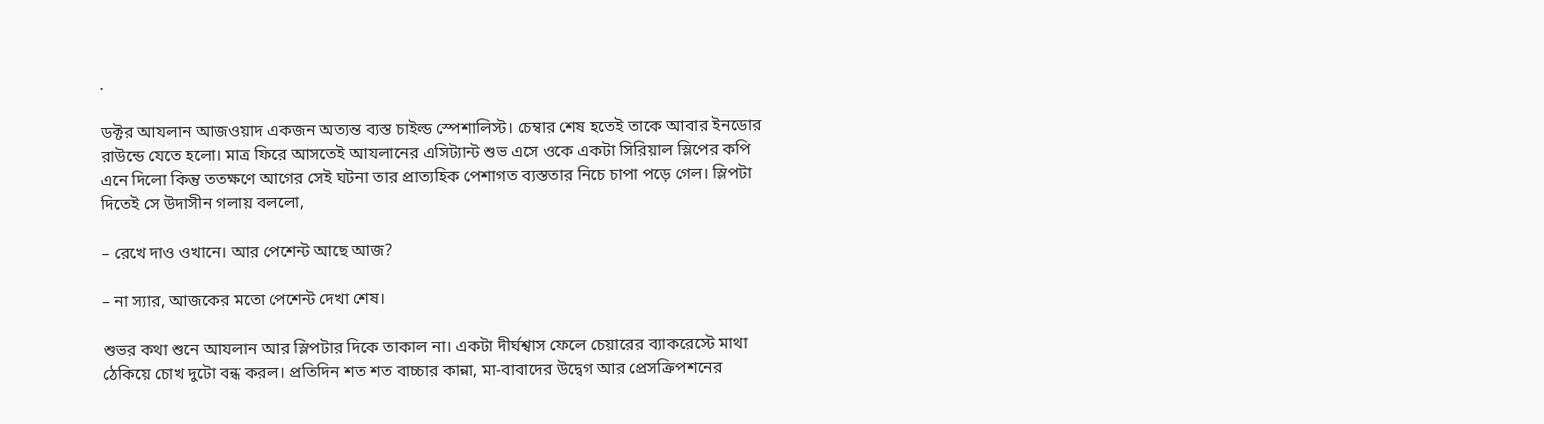.

ডক্টর আযলান আজওয়াদ একজন অত্যন্ত ব্যস্ত চাইল্ড স্পেশালিস্ট। চেম্বার শেষ হতেই তাকে আবার ইনডোর রাউন্ডে যেতে হলো। মাত্র ফিরে আসতেই আযলানের এসিট্যান্ট শুভ এসে ওকে একটা সিরিয়াল স্লিপের কপি এনে দিলো কিন্তু ততক্ষণে আগের সেই ঘটনা তার প্রাত্যহিক পেশাগত ব্যস্ততার নিচে চাপা পড়ে গেল। স্লিপটা দিতেই সে উদাসীন গলায় বললো,

– রেখে দাও ওখানে। আর পেশেন্ট আছে আজ?

– না স্যার, আজকের মতো পেশেন্ট দেখা শেষ।

শুভর কথা শুনে আযলান আর স্লিপটার দিকে তাকাল না। একটা দীর্ঘশ্বাস ফেলে চেয়ারের ব্যাকরেস্টে মাথা ঠেকিয়ে চোখ দুটো বন্ধ করল। প্রতিদিন শত শত বাচ্চার কান্না, মা-বাবাদের উদ্বেগ আর প্রেসক্রিপশনের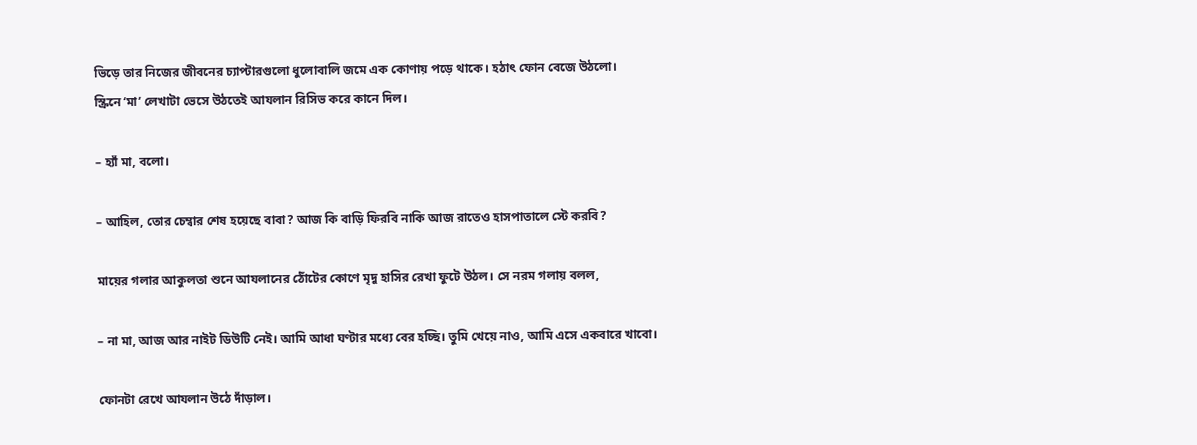ভিড়ে তার নিজের জীবনের চ্যাপ্টারগুলো ধুলোবালি জমে এক কোণায় পড়ে থাকে। হঠাৎ ফোন বেজে উঠলো।
স্ক্রিনে ‘মা’ লেখাটা ভেসে উঠতেই আযলান রিসিভ করে কানে দিল।

– হ্যাঁ মা, বলো।

– আহিল, তোর চেম্বার শেষ হয়েছে বাবা? আজ কি বাড়ি ফিরবি নাকি আজ রাতেও হাসপাতালে স্টে করবি?

মায়ের গলার আকুলতা শুনে আযলানের ঠোঁটের কোণে মৃদু হাসির রেখা ফুটে উঠল। সে নরম গলায় বলল,

– না মা, আজ আর নাইট ডিউটি নেই। আমি আধা ঘণ্টার মধ্যে বের হচ্ছি। তুমি খেয়ে নাও, আমি এসে একবারে খাবো।

ফোনটা রেখে আযলান উঠে দাঁড়াল।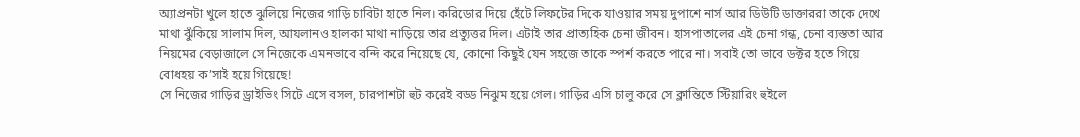অ্যাপ্রনটা খুলে হাতে ঝুলিয়ে নিজের গাড়ি চাবিটা হাতে নিল। করিডোর দিয়ে হেঁটে লিফটের দিকে যাওয়ার সময় দুপাশে নার্স আর ডিউটি ডাক্তাররা তাকে দেখে মাথা ঝুঁকিয়ে সালাম দিল, আযলানও হালকা মাথা নাড়িয়ে তার প্রত্যুত্তর দিল। এটাই তার প্রাত্যহিক চেনা জীবন। হাসপাতালের এই চেনা গন্ধ, চেনা ব্যস্ততা আর নিয়মের বেড়াজালে সে নিজেকে এমনভাবে বন্দি করে নিয়েছে যে, কোনো কিছুই যেন সহজে তাকে স্পর্শ করতে পারে না। সবাই তো ভাবে ডক্টর হতে গিয়ে বোধহয় ক’সাই হয়ে গিয়েছে!
সে নিজের গাড়ির ড্রাইভিং সিটে এসে বসল, চারপাশটা হুট করেই বড্ড নিঝুম হয়ে গেল। গাড়ির এসি চালু করে সে ক্লান্তিতে স্টিয়ারিং হুইলে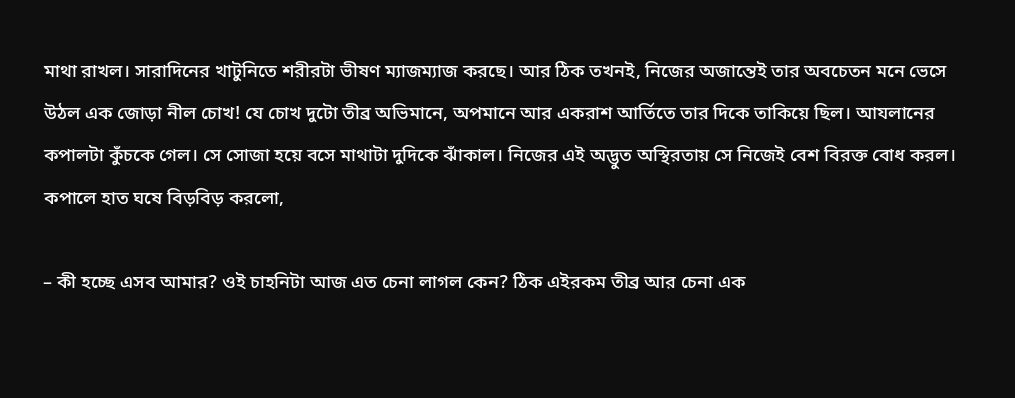মাথা রাখল। সারাদিনের খাটুনিতে শরীরটা ভীষণ ম্যাজম্যাজ করছে। আর ঠিক তখনই, নিজের অজান্তেই তার অবচেতন মনে ভেসে উঠল এক জোড়া নীল চোখ! যে চোখ দুটো তীব্র অভিমানে, অপমানে আর একরাশ আর্তিতে তার দিকে তাকিয়ে ছিল। আযলানের কপালটা কুঁচকে গেল। সে সোজা হয়ে বসে মাথাটা দুদিকে ঝাঁকাল। নিজের এই অদ্ভুত অস্থিরতায় সে নিজেই বেশ বিরক্ত বোধ করল।
কপালে হাত ঘষে বিড়বিড় করলো,

– কী হচ্ছে এসব আমার? ওই চাহনিটা আজ এত চেনা লাগল কেন? ঠিক এইরকম তীব্র আর চেনা এক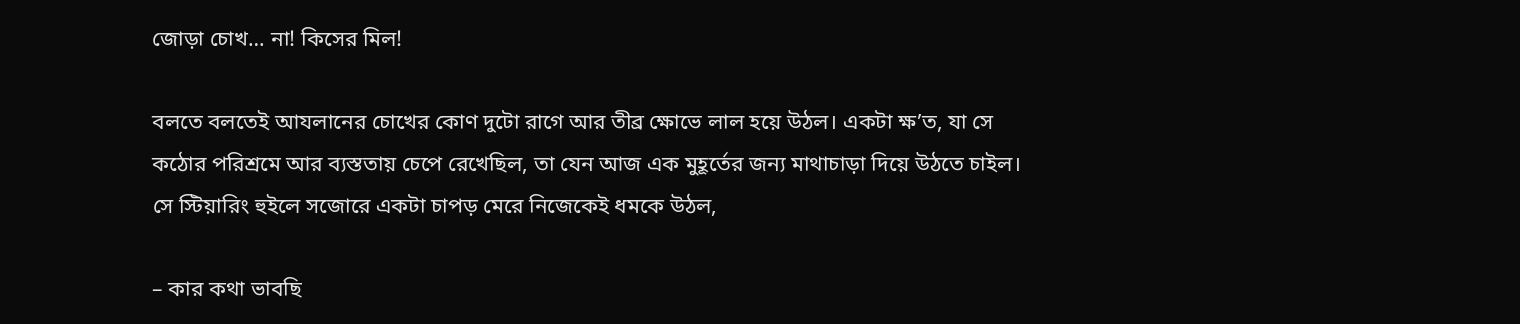জোড়া চোখ… না! কিসের মিল!

বলতে বলতেই আযলানের চোখের কোণ দুটো রাগে আর তীব্র ক্ষোভে লাল হয়ে উঠল। একটা ক্ষ’ত, যা সে কঠোর পরিশ্রমে আর ব্যস্ততায় চেপে রেখেছিল, তা যেন আজ এক মুহূর্তের জন্য মাথাচাড়া দিয়ে উঠতে চাইল। সে স্টিয়ারিং হুইলে সজোরে একটা চাপড় মেরে নিজেকেই ধমকে উঠল,

– কার কথা ভাবছি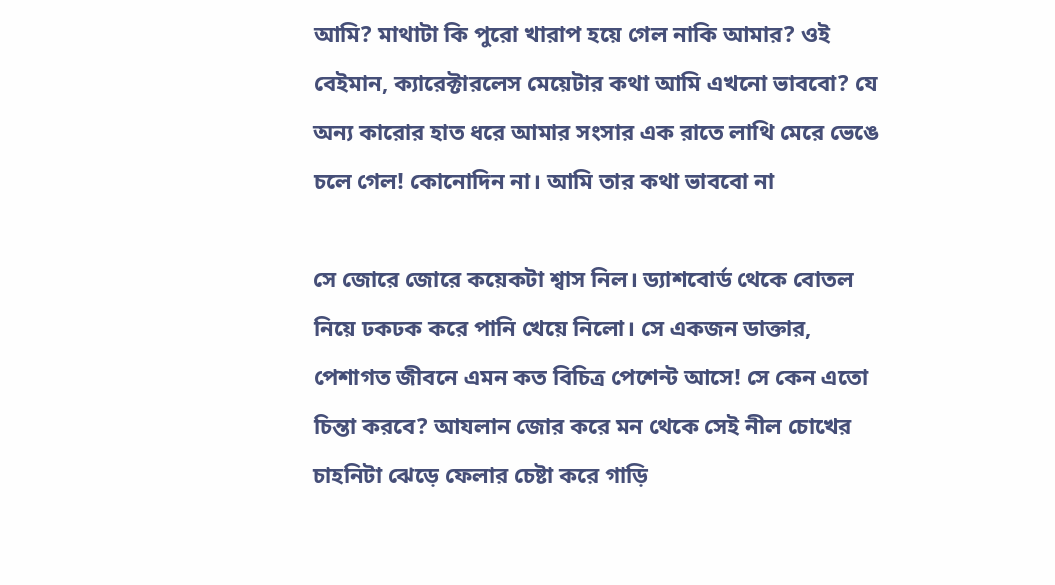আমি? মাথাটা কি পুরো খারাপ হয়ে গেল নাকি আমার? ওই বেইমান, ক্যারেক্টারলেস মেয়েটার কথা আমি এখনো ভাববো? যে অন্য কারোর হাত ধরে আমার সংসার এক রাতে লাথি মেরে ভেঙে চলে গেল! কোনোদিন না। আমি তার কথা ভাববো না

সে জোরে জোরে কয়েকটা শ্বাস নিল। ড্যাশবোর্ড থেকে বোতল নিয়ে ঢকঢক করে পানি খেয়ে নিলো। সে একজন ডাক্তার, পেশাগত জীবনে এমন কত বিচিত্র পেশেন্ট আসে! সে কেন এতো চিন্তা করবে? আযলান জোর করে মন থেকে সেই নীল চোখের চাহনিটা ঝেড়ে ফেলার চেষ্টা করে গাড়ি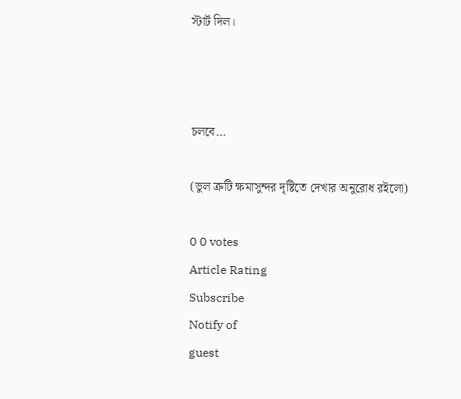স্টার্ট দিল।



চলবে…

(ভুল ত্রুটি ক্ষমাসুন্দর দৃষ্টিতে দেখার অনুরোধ রইলো)

0 0 votes
Article Rating
Subscribe
Notify of
guest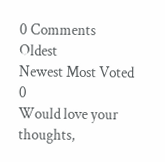0 Comments
Oldest
Newest Most Voted
0
Would love your thoughts,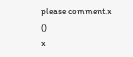please comment.x
()
x